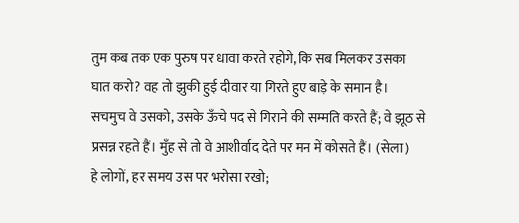तुम कब तक एक पुरुष पर धावा करते रहोगे, कि सब मिलकर उसका घात करो? वह तो झुकी हुई दीवार या गिरते हुए बाड़े के समान है।
सचमुच वे उसको, उसके ऊँचे पद से गिराने की सम्मति करते हैं; वे झूठ से प्रसन्न रहते हैं। मुँह से तो वे आशीर्वाद देते पर मन में कोसते हैं। (सेला)
हे लोगों, हर समय उस पर भरोसा रखो;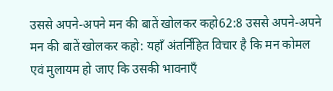उससे अपने-अपने मन की बातें खोलकर कहो62:8 उससे अपने-अपने मन की बातें खोलकर कहो: यहाँ अंतर्निहित विचार है कि मन कोमल एवं मुलायम हो जाए कि उसकी भावनाएँ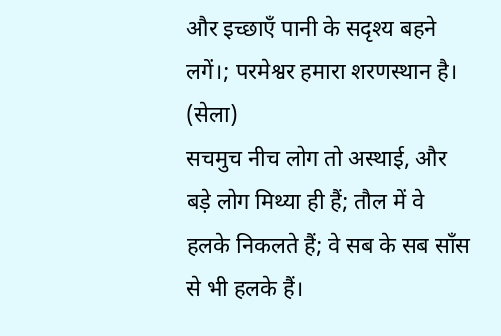और इच्छाएँ पानी के सदृश्य बहने लगें।; परमेश्वर हमारा शरणस्थान है। (सेला)
सचमुच नीच लोग तो अस्थाई, और बड़े लोग मिथ्या ही हैं; तौल में वे हलके निकलते हैं; वे सब के सब साँस से भी हलके हैं।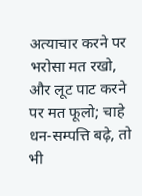अत्याचार करने पर भरोसा मत रखो, और लूट पाट करने पर मत फूलो; चाहे धन-सम्पत्ति बढ़े, तो भी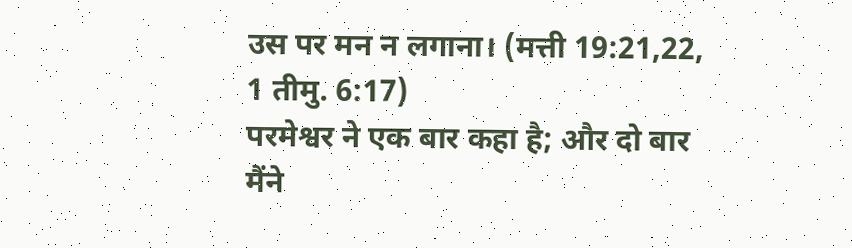उस पर मन न लगाना। (मत्ती 19:21,22, 1 तीमु. 6:17)
परमेश्वर ने एक बार कहा है; और दो बार मैंने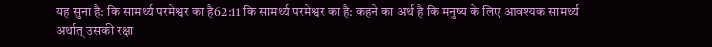यह सुना है: कि सामर्थ्य परमेश्वर का है62:11 कि सामर्थ्य परमेश्वर का है: कहने का अर्थ है कि मनुष्य के लिए आवश्यक सामर्थ्य अर्थात् उसकी रक्षा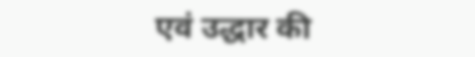एवं उद्धार की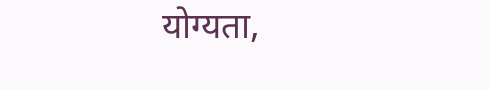योग्यता,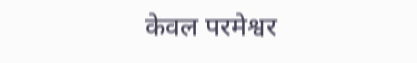केवल परमेश्वर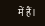में हैं।